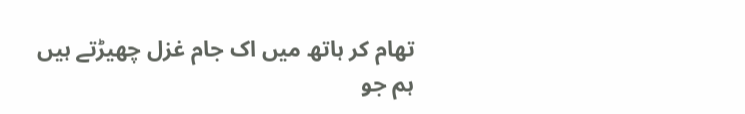تھام کر ہاتھ میں اک جام غزل چھیڑتے ہیں
ہم جو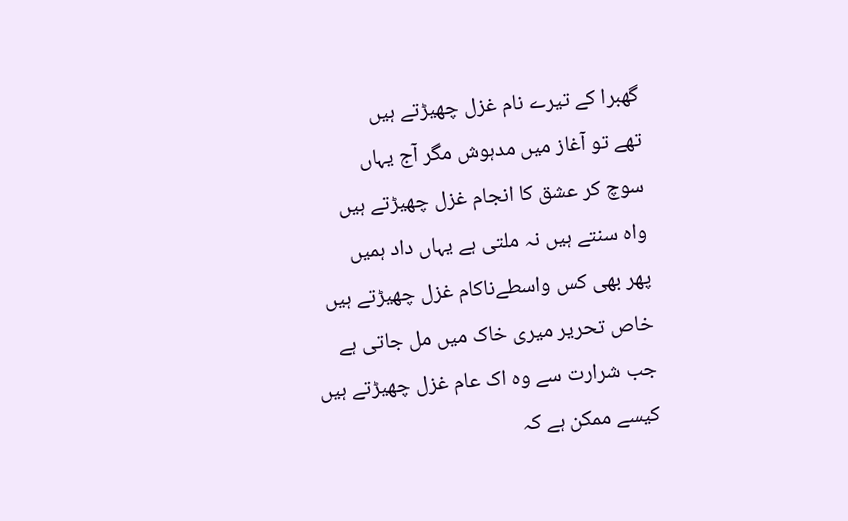گھبرا کے تیرے نام غزل چھیڑتے ہیں
تھے تو آغاز میں مدہوش مگر آج یہاں
سوچ کر عشق کا انجام غزل چھیڑتے ہیں
واہ سنتے ہیں نہ ملتی ہے یہاں داد ہمیں
پھر بھی کس واسطےناکام غزل چھیڑتے ہیں
خاص تحریر میری خاک میں مل جاتی ہے
جب شرارت سے وہ اک عام غزل چھیڑتے ہیں
کیسے ممکن ہے کہ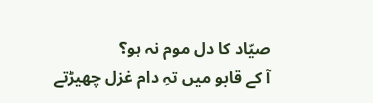صیّاد کا دل موم نہ ہو؟
آ کے قابو میں تہِ دام غزل چھیڑتے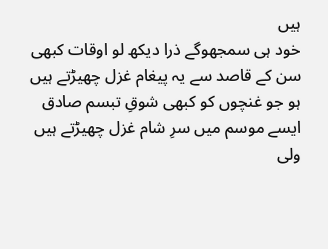ہیں
خود ہی سمجھوگے ذرا دیکھ لو اوقات کبھی
سن کے قاصد سے یہ پیغام غزل چھیڑتے ہیں
ہو جو غنچوں کو کبھی شوقِ تبسم صادق
ایسے موسم میں سرِ شام غزل چھیڑتے ہیں
ولی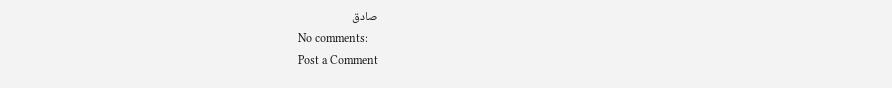صادق
No comments:
Post a Comment